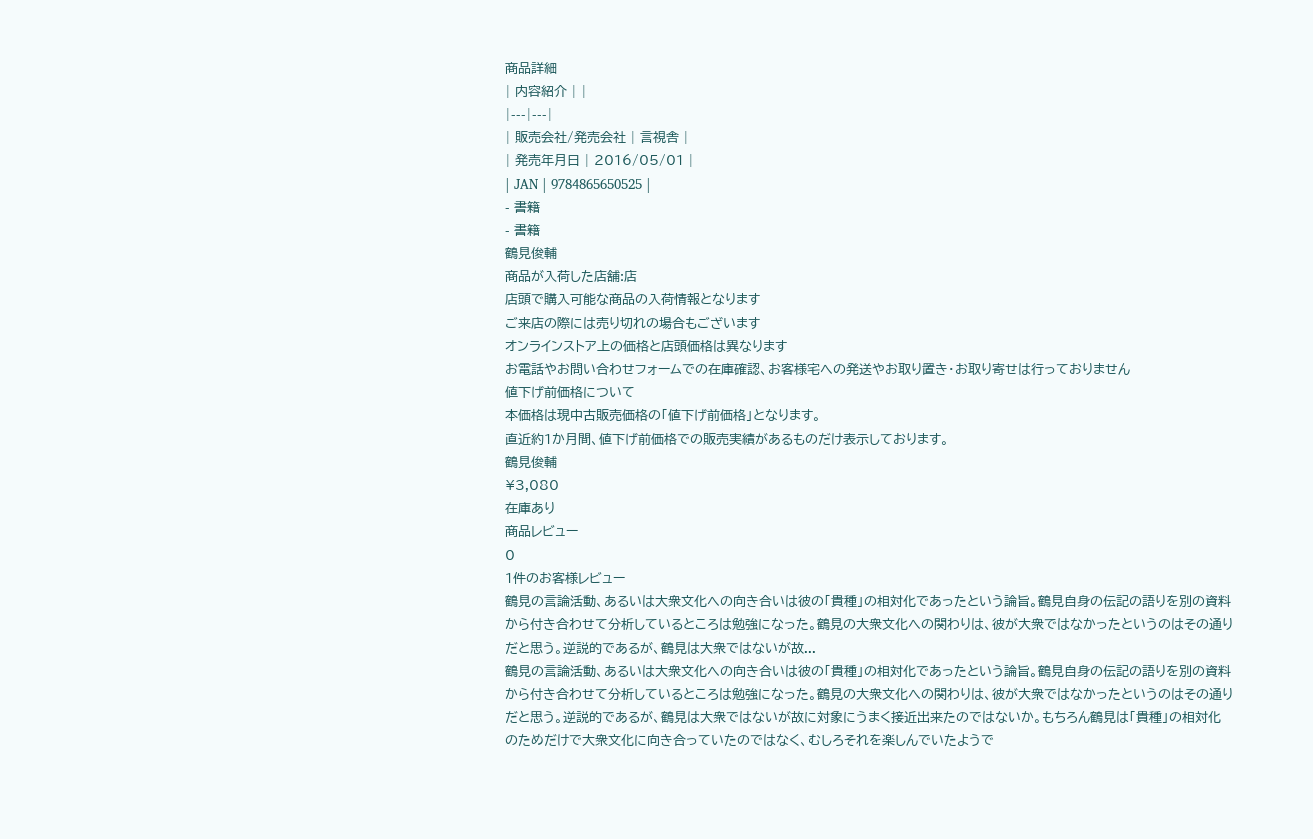商品詳細
| 内容紹介 | |
|---|---|
| 販売会社/発売会社 | 言視舎 |
| 発売年月日 | 2016/05/01 |
| JAN | 9784865650525 |
- 書籍
- 書籍
鶴見俊輔
商品が入荷した店舗:店
店頭で購入可能な商品の入荷情報となります
ご来店の際には売り切れの場合もございます
オンラインストア上の価格と店頭価格は異なります
お電話やお問い合わせフォームでの在庫確認、お客様宅への発送やお取り置き・お取り寄せは行っておりません
値下げ前価格について
本価格は現中古販売価格の「値下げ前価格」となります。
直近約1か月間、値下げ前価格での販売実績があるものだけ表示しております。
鶴見俊輔
¥3,080
在庫あり
商品レビュー
0
1件のお客様レビュー
鶴見の言論活動、あるいは大衆文化への向き合いは彼の「貴種」の相対化であったという論旨。鶴見自身の伝記の語りを別の資料から付き合わせて分析しているところは勉強になった。鶴見の大衆文化への関わりは、彼が大衆ではなかったというのはその通りだと思う。逆説的であるが、鶴見は大衆ではないが故...
鶴見の言論活動、あるいは大衆文化への向き合いは彼の「貴種」の相対化であったという論旨。鶴見自身の伝記の語りを別の資料から付き合わせて分析しているところは勉強になった。鶴見の大衆文化への関わりは、彼が大衆ではなかったというのはその通りだと思う。逆説的であるが、鶴見は大衆ではないが故に対象にうまく接近出来たのではないか。もちろん鶴見は「貴種」の相対化のためだけで大衆文化に向き合っていたのではなく、むしろそれを楽しんでいたようで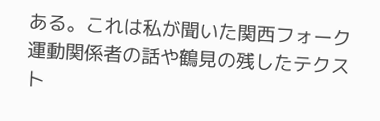ある。これは私が聞いた関西フォーク運動関係者の話や鶴見の残したテクスト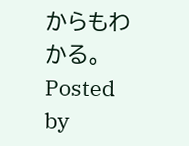からもわかる。
Posted by